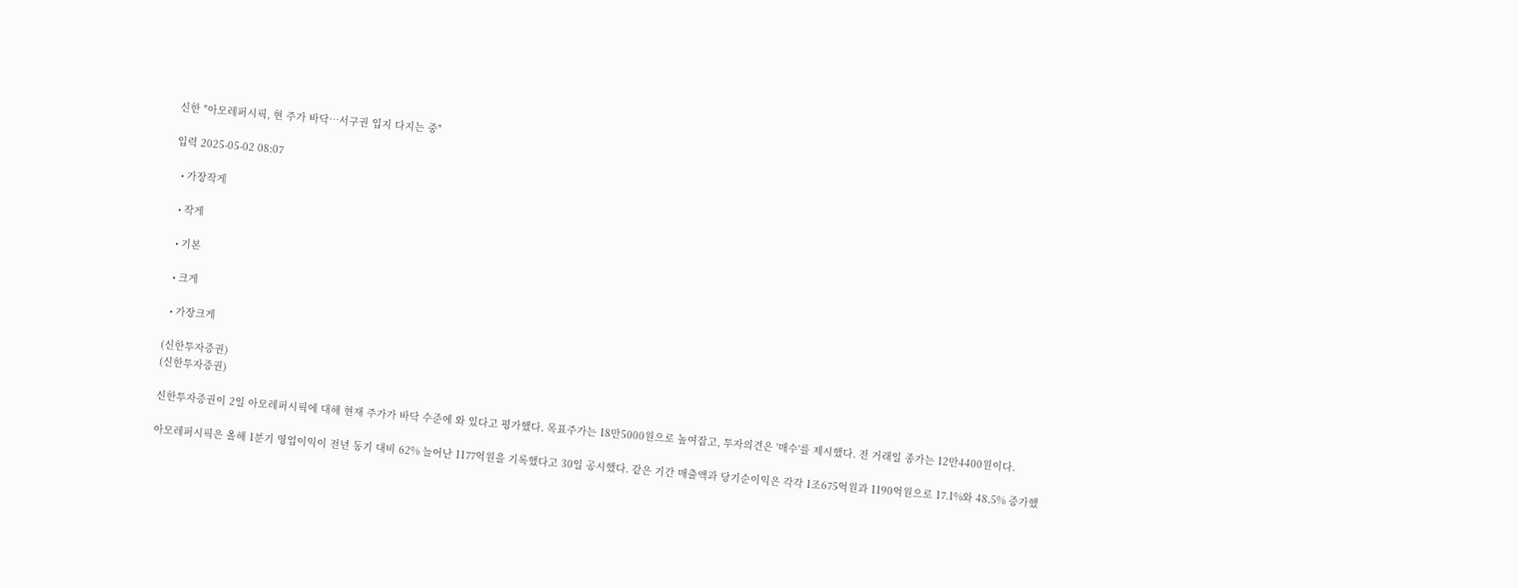신한 "아모레퍼시픽, 현 주가 바닥…서구권 입지 다지는 중"

입력 2025-05-02 08:07

  • 가장작게

  • 작게

  • 기본

  • 크게

  • 가장크게

(신한투자증권)
(신한투자증권)

신한투자증권이 2일 아모레퍼시픽에 대해 현재 주가가 바닥 수준에 와 있다고 평가했다. 목표주가는 18만5000원으로 높여잡고, 투자의견은 '매수'를 제시했다. 전 거래일 종가는 12만4400원이다.

아모레퍼시픽은 올해 1분기 영업이익이 전년 동기 대비 62% 늘어난 1177억원을 기록했다고 30일 공시했다. 같은 기간 매출액과 당기순이익은 각각 1조675억원과 1190억원으로 17.1%와 48.5% 증가했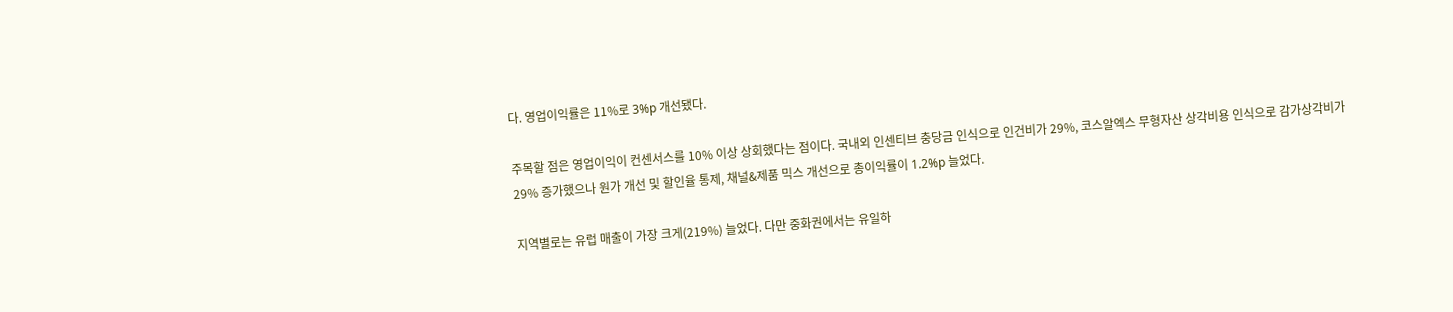다. 영업이익률은 11%로 3%p 개선됐다.

주목할 점은 영업이익이 컨센서스를 10% 이상 상회했다는 점이다. 국내외 인센티브 충당금 인식으로 인건비가 29%, 코스알엑스 무형자산 상각비용 인식으로 감가상각비가 29% 증가했으나 원가 개선 및 할인율 통제, 채널&제품 믹스 개선으로 총이익률이 1.2%p 늘었다.

지역별로는 유럽 매출이 가장 크게(219%) 늘었다. 다만 중화권에서는 유일하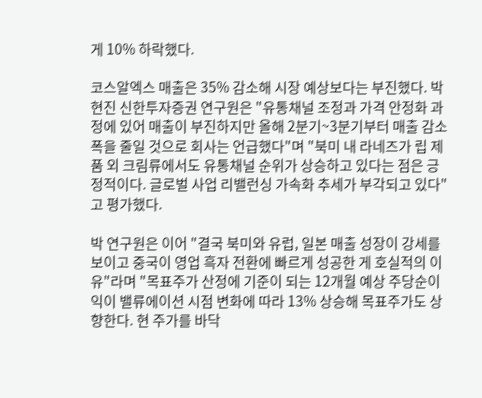게 10% 하락했다.

코스알엑스 매출은 35% 감소해 시장 예상보다는 부진했다. 박현진 신한투자증권 연구원은 "유통채널 조정과 가격 안정화 과정에 있어 매출이 부진하지만 올해 2분기~3분기부터 매출 감소폭을 줄일 것으로 회사는 언급했다"며 "북미 내 라네즈가 립 제품 외 크림류에서도 유통채널 순위가 상승하고 있다는 점은 긍정적이다. 글로벌 사업 리밸런싱 가속화 추세가 부각되고 있다"고 평가했다.

박 연구원은 이어 "결국 북미와 유럽, 일본 매출 성장이 강세를 보이고 중국이 영업 흑자 전환에 빠르게 성공한 게 호실적의 이유"라며 "목표주가 산정에 기준이 되는 12개월 예상 주당순이익이 밸류에이션 시점 변화에 따라 13% 상승해 목표주가도 상향한다. 현 주가를 바닥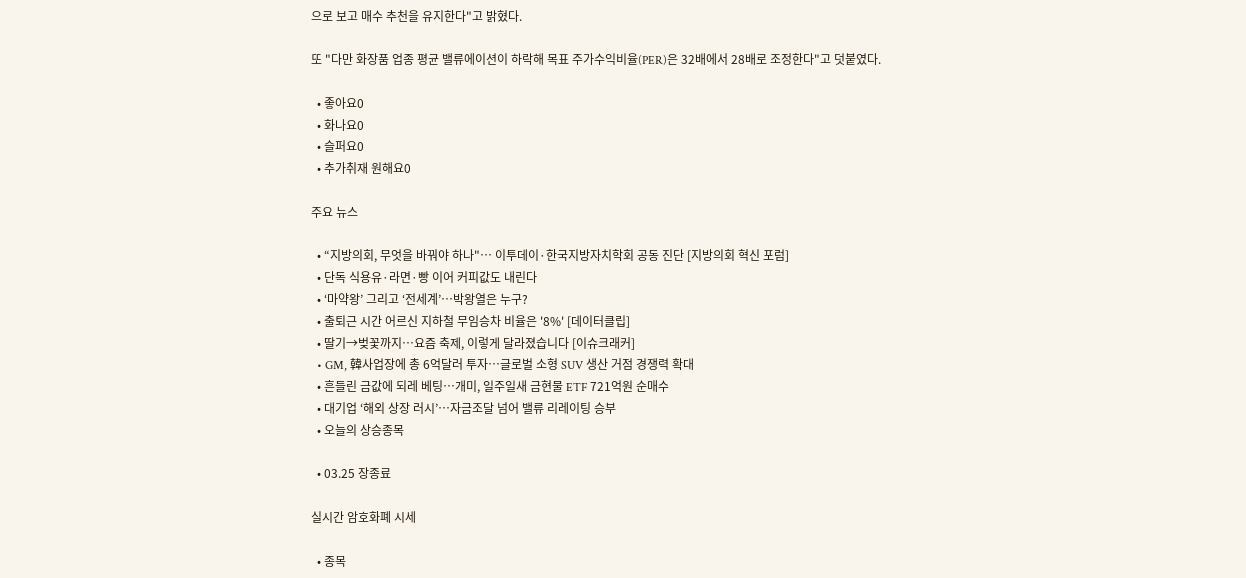으로 보고 매수 추천을 유지한다"고 밝혔다.

또 "다만 화장품 업종 평균 밸류에이션이 하락해 목표 주가수익비율(PER)은 32배에서 28배로 조정한다"고 덧붙였다.

  • 좋아요0
  • 화나요0
  • 슬퍼요0
  • 추가취재 원해요0

주요 뉴스

  • “지방의회, 무엇을 바꿔야 하나"… 이투데이·한국지방자치학회 공동 진단 [지방의회 혁신 포럼]
  • 단독 식용유·라면·빵 이어 커피값도 내린다
  • ‘마약왕’ 그리고 ‘전세계’…박왕열은 누구?
  • 출퇴근 시간 어르신 지하철 무임승차 비율은 '8%' [데이터클립]
  • 딸기→벚꽃까지…요즘 축제, 이렇게 달라졌습니다 [이슈크래커]
  • GM, 韓사업장에 총 6억달러 투자…글로벌 소형 SUV 생산 거점 경쟁력 확대
  • 흔들린 금값에 되레 베팅…개미, 일주일새 금현물 ETF 721억원 순매수
  • 대기업 ‘해외 상장 러시’…자금조달 넘어 밸류 리레이팅 승부
  • 오늘의 상승종목

  • 03.25 장종료

실시간 암호화폐 시세

  • 종목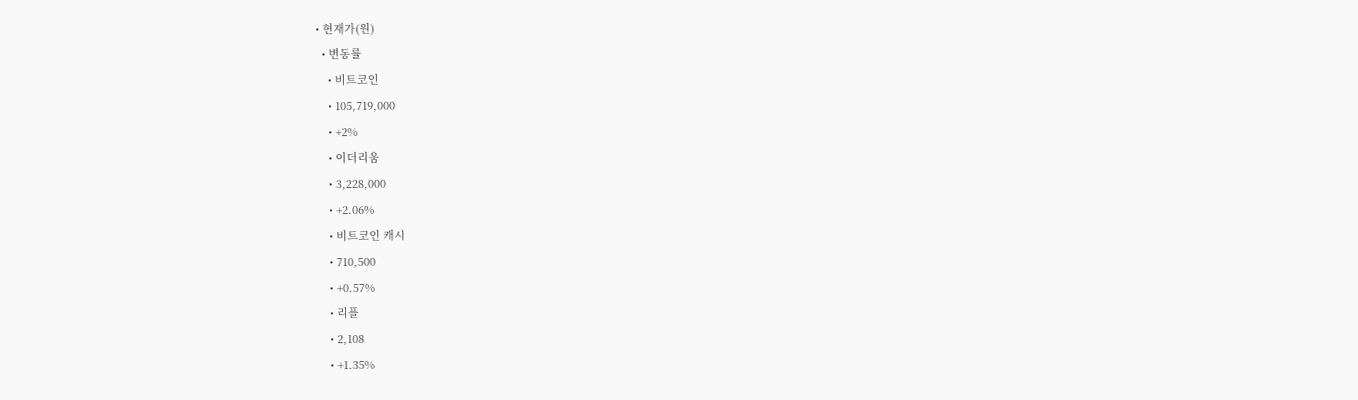• 현재가(원)
  • 변동률
    • 비트코인
    • 105,719,000
    • +2%
    • 이더리움
    • 3,228,000
    • +2.06%
    • 비트코인 캐시
    • 710,500
    • +0.57%
    • 리플
    • 2,108
    • +1.35%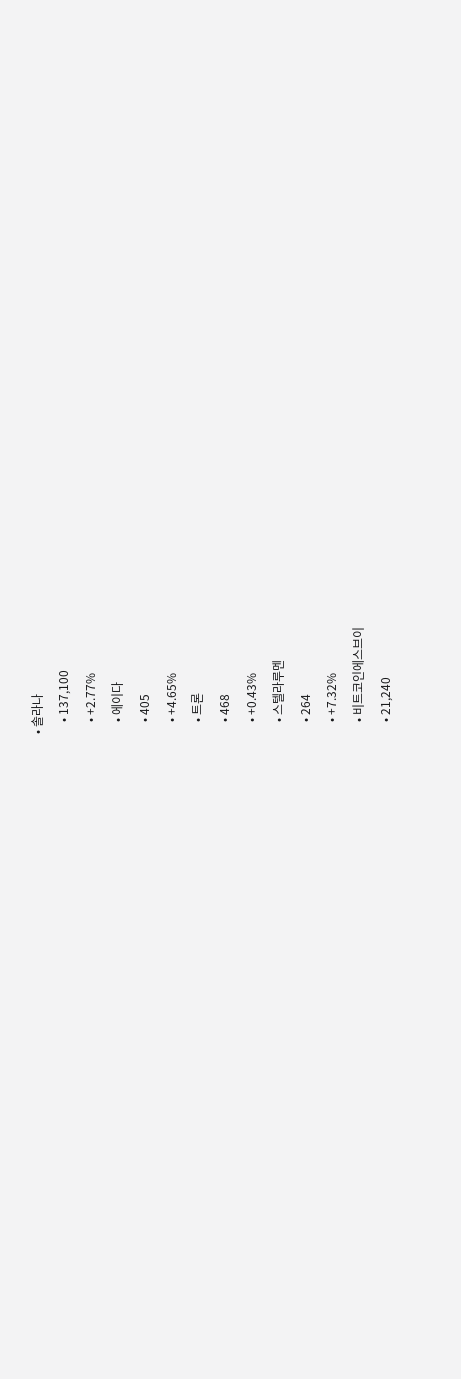• 솔라나
    • 137,100
    • +2.77%
    • 에이다
    • 405
    • +4.65%
    • 트론
    • 468
    • +0.43%
    • 스텔라루멘
    • 264
    • +7.32%
    • 비트코인에스브이
    • 21,240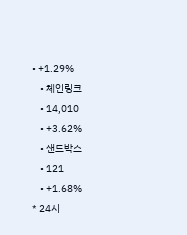• +1.29%
    • 체인링크
    • 14,010
    • +3.62%
    • 샌드박스
    • 121
    • +1.68%
* 24시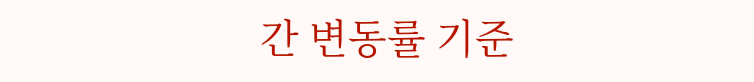간 변동률 기준